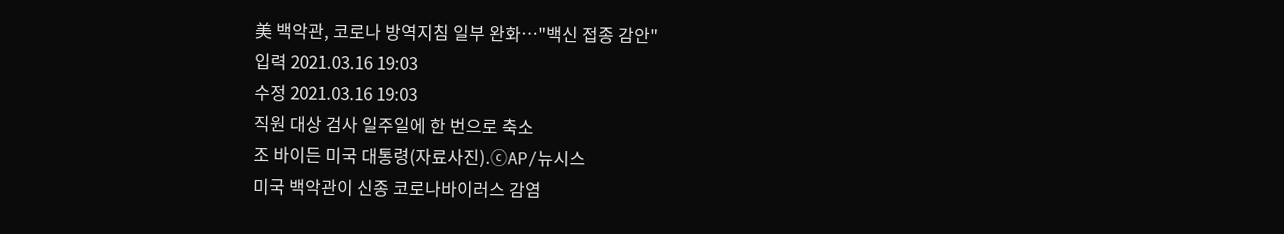美 백악관, 코로나 방역지침 일부 완화…"백신 접종 감안"
입력 2021.03.16 19:03
수정 2021.03.16 19:03
직원 대상 검사 일주일에 한 번으로 축소
조 바이든 미국 대통령(자료사진).ⓒAP/뉴시스
미국 백악관이 신종 코로나바이러스 감염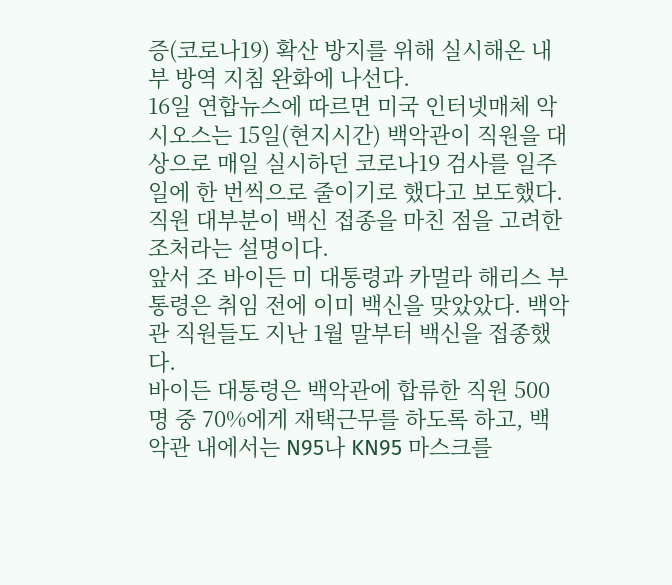증(코로나19) 확산 방지를 위해 실시해온 내부 방역 지침 완화에 나선다.
16일 연합뉴스에 따르면 미국 인터넷매체 악시오스는 15일(현지시간) 백악관이 직원을 대상으로 매일 실시하던 코로나19 검사를 일주일에 한 번씩으로 줄이기로 했다고 보도했다. 직원 대부분이 백신 접종을 마친 점을 고려한 조처라는 설명이다.
앞서 조 바이든 미 대통령과 카멀라 해리스 부통령은 취임 전에 이미 백신을 맞았았다. 백악관 직원들도 지난 1월 말부터 백신을 접종했다.
바이든 대통령은 백악관에 합류한 직원 500명 중 70%에게 재택근무를 하도록 하고, 백악관 내에서는 N95나 KN95 마스크를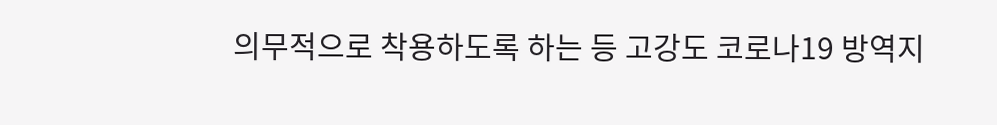의무적으로 착용하도록 하는 등 고강도 코로나19 방역지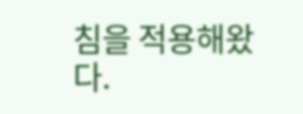침을 적용해왔다.